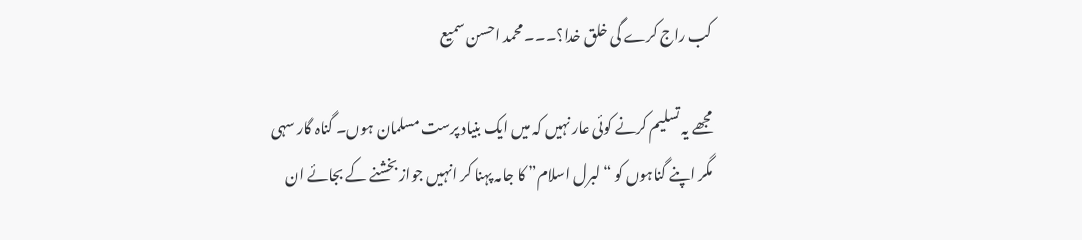کب راج کرے گی خلق خدا؟۔۔۔ محمد احسن سمیع

مجھے یہ تسلیم کرنے کوئی عار نہیں کہ میں ایک بنیاد پرست مسلمان ہوں۔ گناہ گار سہی مگر اپنے گناہوں کو “لبرل اسلام” کا جامہ پہنا کر انہیں جواز بخشنے کے بجائے ان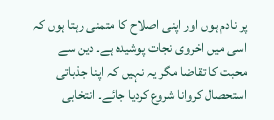پر نادم ہوں اور اپنی اصلاح کا متمنی رہتا ہوں کہ اسی میں اخروی نجات پوشیدہ ہے۔ دین سے محبت کا تقاضا مگر یہ نہیں کہ اپنا جذباتی استحصال کروانا شروع کردیا جائے۔ انتخابی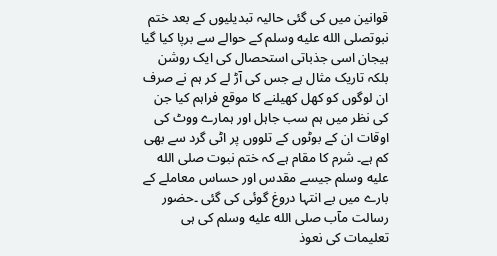قوانین میں کی گئی حالیہ تبدیلیوں کے بعد ختم نبوتصلى الله عليه وسلم کے حوالے سے برپا کیا گیا ہیجان اسی جذباتی استحصال کی ایک روشن بلکہ تاریک مثال ہے جس کی آڑ لے کر ہم نے صرف ان لوگوں کو کھل کھیلنے کا موقع فراہم کیا جن کی نظر میں ہم سب جاہل اور ہمارے ووٹ کی اوقات ان کے بوٹوں کے تلووں پر اٹی گرد سے بھی کم ہے۔ شرم کا مقام ہے کہ ختم نبوت صلى الله عليه وسلم جیسے مقدس اور حساس معاملے کے بارے میں بے انتہا دروغ گوئی کی گئی ۔حضور رسالت مآب صلى الله عليه وسلم کی ہی تعلیمات کی نعوذ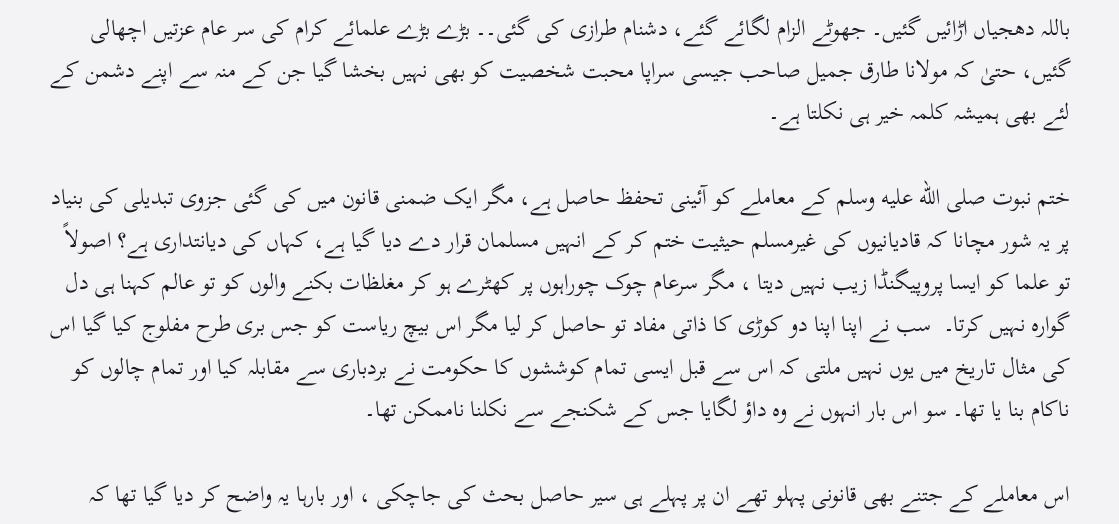باللہ دھجیاں اڑائیں گئیں۔ جھوٹے الزام لگائے گئے، دشنام طرازی کی گئی۔۔ بڑے بڑے علمائے کرام کی سر عام عزتیں اچھالی گئیں، حتیٰ کہ مولانا طارق جمیل صاحب جیسی سراپا محبت شخصیت کو بھی نہیں بخشا گیا جن کے منہ سے اپنے دشمن کے لئے بھی ہمیشہ کلمہ خیر ہی نکلتا ہے۔

ختم نبوت صلى الله عليه وسلم کے معاملے کو آئینی تحفظ حاصل ہے، مگر ایک ضمنی قانون میں کی گئی جزوی تبدیلی کی بنیاد پر یہ شور مچانا کہ قادیانیوں کی غیرمسلم حیثیت ختم کر کے انہیں مسلمان قرار دے دیا گیا ہے، کہاں کی دیانتداری ہے؟ اصولاً تو علما کو ایسا پروپیگنڈا زیب نہیں دیتا ، مگر سرعام چوک چوراہوں پر کھٹرے ہو کر مغلظات بکنے والوں کو تو عالم کہنا ہی دل گوارہ نہیں کرتا۔  سب نے اپنا اپنا دو کوڑی کا ذاتی مفاد تو حاصل کر لیا مگر اس بیچ ریاست کو جس بری طرح مفلوج کیا گیا اس کی مثال تاریخ میں یوں نہیں ملتی کہ اس سے قبل ایسی تمام کوششوں کا حکومت نے بردباری سے مقابلہ کیا اور تمام چالوں کو ناکام بنا یا تھا۔ سو اس بار انہوں نے وہ داؤ لگایا جس کے شکنجے سے نکلنا ناممکن تھا۔

اس معاملے کے جتنے بھی قانونی پہلو تھے ان پر پہلے ہی سیر حاصل بحث کی جاچکی ، اور بارہا یہ واضح کر دیا گیا تھا کہ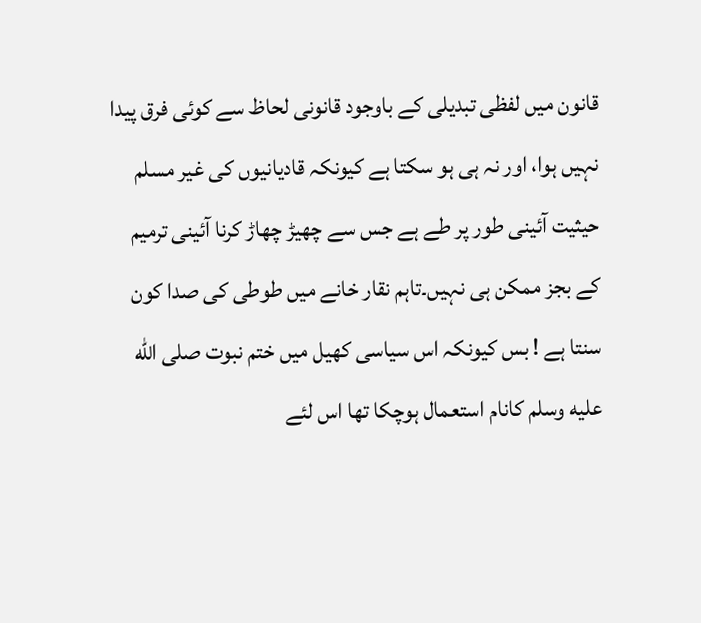قانون میں لفظی تبدیلی کے باوجود قانونی لحاظ سے کوئی فرق پیدا نہیں ہوا، اور نہ ہی ہو سکتا ہے کیونکہ قادیانیوں کی غیر مسلم حیثیت آئینی طور پر طے ہے جس سے چھیڑ چھاڑ کرنا آئینی ترمیم کے بجز ممکن ہی نہیں۔تاہم نقار خانے میں طوطی کی صدا کون سنتا ہے ! بس کیونکہ اس سیاسی کھیل میں ختم نبوت صلى الله عليه وسلم کانام استعمال ہوچکا تھا اس لئے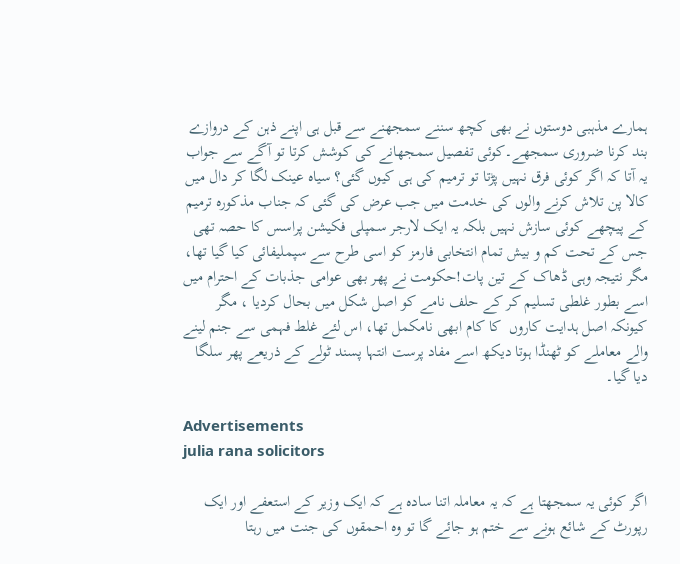ہمارے مذہبی دوستوں نے بھی کچھ سننے سمجھنے سے قبل ہی اپنے ذہن کے دروازے بند کرنا ضروری سمجھے۔کوئی تفصیل سمجھانے کی کوشش کرتا تو آگے سے جواب یہ آتا کہ اگر کوئی فرق نہیں پڑتا تو ترمیم کی ہی کیوں گئی؟ سیاہ عینک لگا کر دال میں کالا پن تلاش کرنے والوں کی خدمت میں جب عرض کی گئی کہ جناب مذکورہ ترمیم کے پیچھے کوئی سازش نہیں بلکہ یہ ایک لارجر سمپلی فکیشن پراسس کا حصہ تھی جس کے تحت کم و بیش تمام انتخابی فارمز کو اسی طرح سے سپملیفائی کیا گیا تھا، مگر نتیجہ وہی ڈھاک کے تین پات!حکومت نے پھر بھی عوامی جذبات کے احترام میں اسے بطور غلطی تسلیم کر کے حلف نامے کو اصل شکل میں بحال کردیا ، مگر کیونکہ اصل ہدایت کاروں  کا کام ابھی نامکمل تھا، اس لئے غلط فہمی سے جنم لینے والے معاملے کو ٹھنڈا ہوتا دیکھ اسے مفاد پرست انتہا پسند ٹولے کے ذریعے پھر سلگا دیا گیا۔

Advertisements
julia rana solicitors

اگر کوئی یہ سمجھتا ہے کہ یہ معاملہ اتنا سادہ ہے کہ ایک وزیر کے استعفے اور ایک رپورٹ کے شائع ہونے سے ختم ہو جائے گا تو وہ احمقوں کی جنت میں رہتا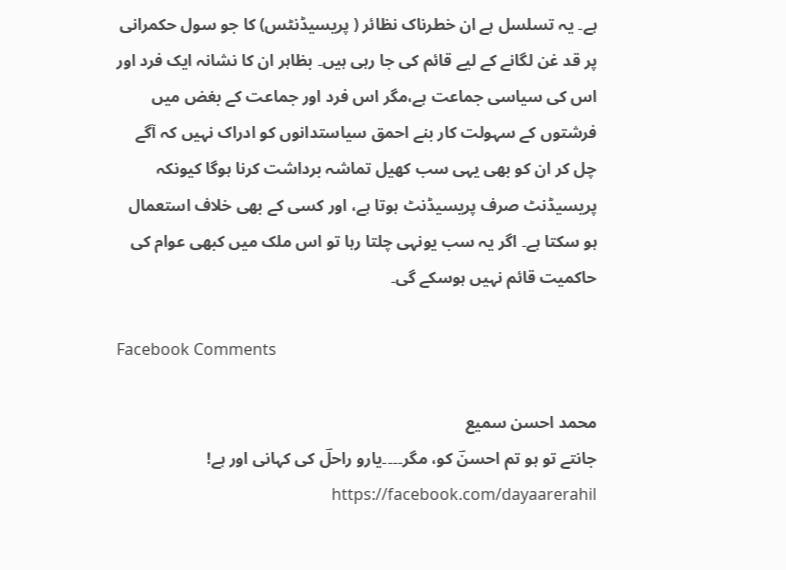ہے۔ یہ تسلسل ہے ان خطرناک نظائر ( پریسیڈنٹس) کا جو سول حکمرانی پر قد غن لگانے کے لیے قائم کی جا رہی ہیں۔ بظاہر ان کا نشانہ ایک فرد اور اس کی سیاسی جماعت ہے،مگر اس فرد اور جماعت کے بغض میں فرشتوں کے سہولت کار بنے احمق سیاستدانوں کو ادراک نہیں کہ آگے چل کر ان کو بھی یہی سب کھیل تماشہ برداشت کرنا ہوگا کیونکہ پریسیڈنٹ صرف پریسیڈنٹ ہوتا ہے، اور کسی کے بھی خلاف استعمال ہو سکتا ہے۔ اگر یہ سب یونہی چلتا رہا تو اس ملک میں کبھی عوام کی حاکمیت قائم نہیں ہوسکے گی۔

Facebook Comments

محمد احسن سمیع
جانتے تو ہو تم احسنؔ کو، مگر۔۔۔۔یارو راحلؔ کی کہانی اور ہے! https://facebook.com/dayaarerahil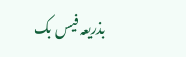بذریعہ فیس بک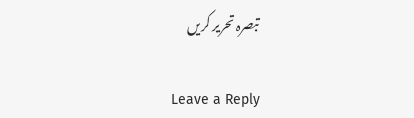تبصرہ تحریر کریں

Leave a Reply